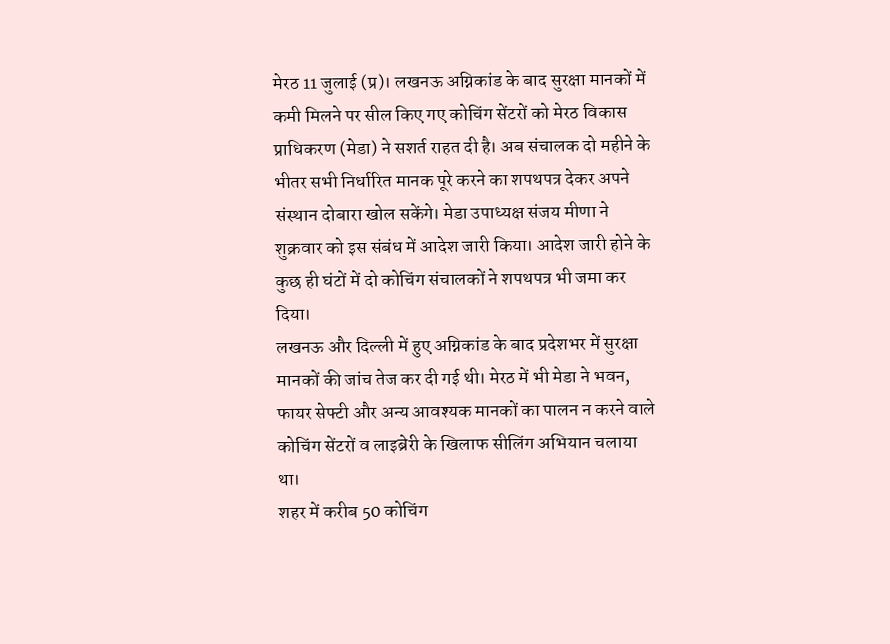मेरठ 11 जुलाई (प्र)। लखनऊ अग्निकांड के बाद सुरक्षा मानकों में कमी मिलने पर सील किए गए कोचिंग सेंटरों को मेरठ विकास प्राधिकरण (मेडा) ने सशर्त राहत दी है। अब संचालक दो महीने के भीतर सभी निर्धारित मानक पूरे करने का शपथपत्र देकर अपने संस्थान दोबारा खोल सकेंगे। मेडा उपाध्यक्ष संजय मीणा ने शुक्रवार को इस संबंध में आदेश जारी किया। आदेश जारी होने के कुछ ही घंटों में दो कोचिंग संचालकों ने शपथपत्र भी जमा कर दिया।
लखनऊ और दिल्ली में हुए अग्निकांड के बाद प्रदेशभर में सुरक्षा मानकों की जांच तेज कर दी गई थी। मेरठ में भी मेडा ने भवन, फायर सेफ्टी और अन्य आवश्यक मानकों का पालन न करने वाले कोचिंग सेंटरों व लाइब्रेरी के खिलाफ सीलिंग अभियान चलाया था।
शहर में करीब 50 कोचिंग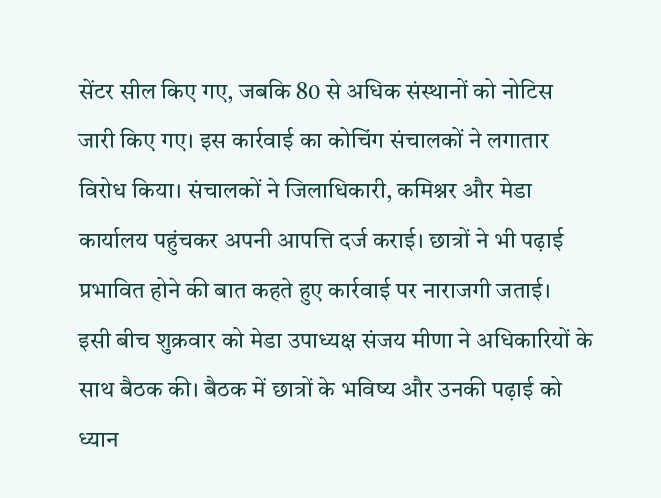सेंटर सील किए गए, जबकि 80 से अधिक संस्थानों को नोटिस जारी किए गए। इस कार्रवाई का कोचिंग संचालकों ने लगातार विरोध किया। संचालकों ने जिलाधिकारी, कमिश्नर और मेडा कार्यालय पहुंचकर अपनी आपत्ति दर्ज कराई। छात्रों ने भी पढ़ाई प्रभावित होने की बात कहते हुए कार्रवाई पर नाराजगी जताई।
इसी बीच शुक्रवार को मेडा उपाध्यक्ष संजय मीणा ने अधिकारियों के साथ बैठक की। बैठक में छात्रों के भविष्य और उनकी पढ़ाई को ध्यान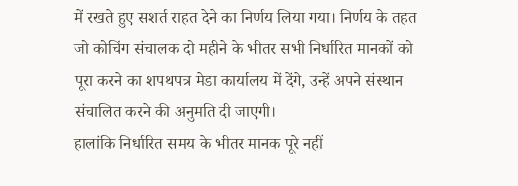में रखते हुए सशर्त राहत देने का निर्णय लिया गया। निर्णय के तहत जो कोचिंग संचालक दो महीने के भीतर सभी निर्धारित मानकों को पूरा करने का शपथपत्र मेडा कार्यालय में देंगे, उन्हें अपने संस्थान संचालित करने की अनुमति दी जाएगी।
हालांकि निर्धारित समय के भीतर मानक पूरे नहीं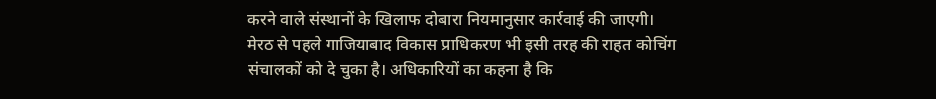करने वाले संस्थानों के खिलाफ दोबारा नियमानुसार कार्रवाई की जाएगी।
मेरठ से पहले गाजियाबाद विकास प्राधिकरण भी इसी तरह की राहत कोचिंग संचालकों को दे चुका है। अधिकारियों का कहना है कि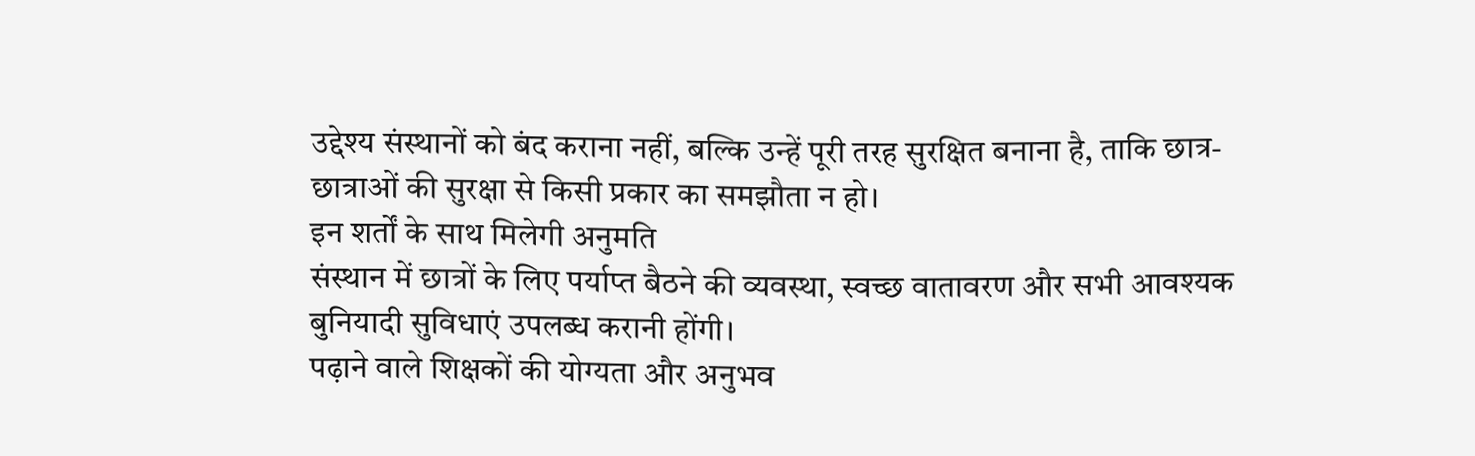उद्देश्य संस्थानों को बंद कराना नहीं, बल्कि उन्हें पूरी तरह सुरक्षित बनाना है, ताकि छात्र-छात्राओं की सुरक्षा से किसी प्रकार का समझौता न हो।
इन शर्तों के साथ मिलेगी अनुमति
संस्थान में छात्रों के लिए पर्याप्त बैठने की व्यवस्था, स्वच्छ वातावरण और सभी आवश्यक बुनियादी सुविधाएं उपलब्ध करानी होंगी।
पढ़ाने वाले शिक्षकों की योग्यता और अनुभव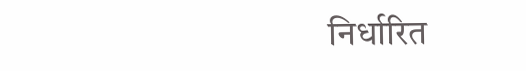निर्धारित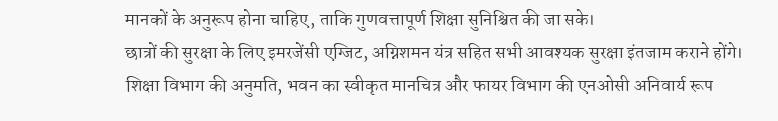मानकों के अनुरूप होना चाहिए, ताकि गुणवत्तापूर्ण शिक्षा सुनिश्चित की जा सके।
छात्रों की सुरक्षा के लिए इमरजेंसी एग्जिट, अग्निशमन यंत्र सहित सभी आवश्यक सुरक्षा इंतजाम कराने होंगे।
शिक्षा विभाग की अनुमति, भवन का स्वीकृत मानचित्र और फायर विभाग की एनओसी अनिवार्य रूप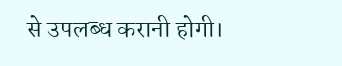से उपलब्ध करानी होगी।